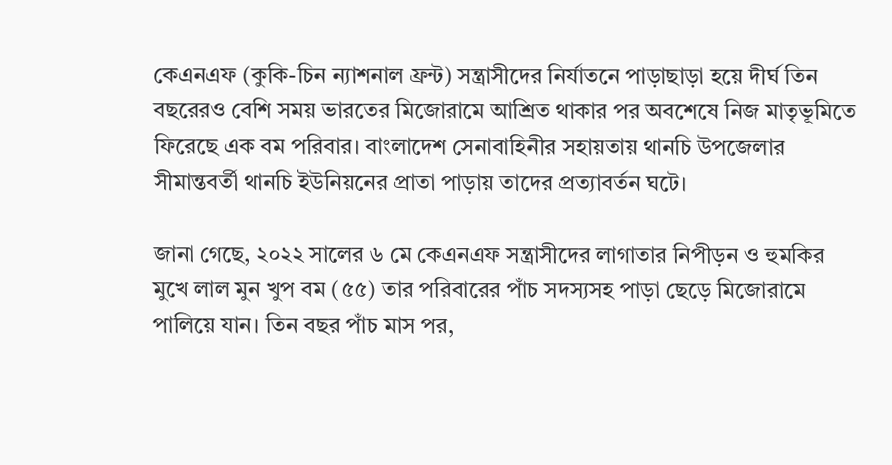কেএনএফ (কুকি-চিন ন্যাশনাল ফ্রন্ট) সন্ত্রাসীদের নির্যাতনে পাড়াছাড়া হয়ে দীর্ঘ তিন বছরেরও বেশি সময় ভারতের মিজোরামে আশ্রিত থাকার পর অবশেষে নিজ মাতৃভূমিতে ফিরেছে এক বম পরিবার। বাংলাদেশ সেনাবাহিনীর সহায়তায় থানচি উপজেলার সীমান্তবর্তী থানচি ইউনিয়নের প্রাতা পাড়ায় তাদের প্রত্যাবর্তন ঘটে।

জানা গেছে, ২০২২ সালের ৬ মে কেএনএফ সন্ত্রাসীদের লাগাতার নিপীড়ন ও হুমকির মুখে লাল মুন খুপ বম (৫৫) তার পরিবারের পাঁচ সদস্যসহ পাড়া ছেড়ে মিজোরামে পালিয়ে যান। তিন বছর পাঁচ মাস পর,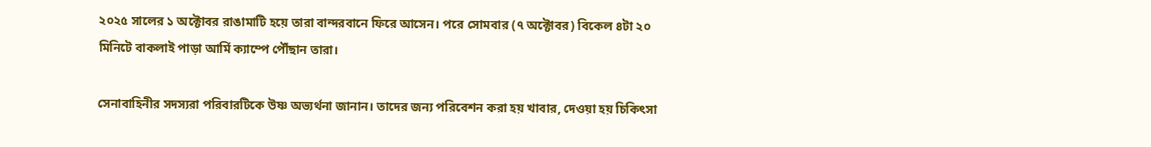২০২৫ সালের ১ অক্টোবর রাঙামাটি হয়ে তারা বান্দরবানে ফিরে আসেন। পরে সোমবার (৭ অক্টোবর) বিকেল ৪টা ২০ মিনিটে বাকলাই পাড়া আর্মি ক্যাম্পে পৌঁছান তারা।

সেনাবাহিনীর সদস্যরা পরিবারটিকে উষ্ণ অভ্যর্থনা জানান। তাদের জন্য পরিবেশন করা হয় খাবার, দেওয়া হয় চিকিৎসা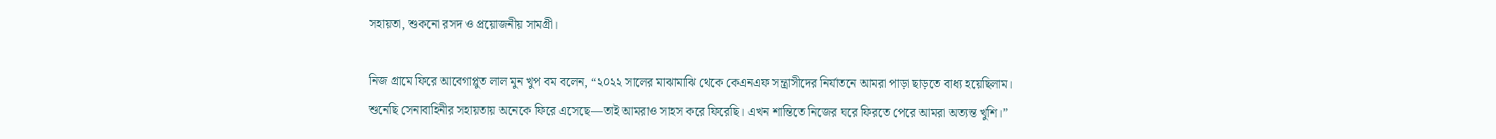সহায়তা, শুকনো রসদ ও প্রয়োজনীয় সামগ্রী।

নিজ গ্রামে ফিরে আবেগাপ্লুত লাল মুন খুপ বম বলেন, “২০২২ সালের মাঝামাঝি থেকে কেএনএফ সন্ত্রাসীদের নির্যাতনে আমরা পাড়া ছাড়তে বাধ্য হয়েছিলাম। শুনেছি সেনাবাহিনীর সহায়তায় অনেকে ফিরে এসেছে—তাই আমরাও সাহস করে ফিরেছি। এখন শান্তিতে নিজের ঘরে ফিরতে পেরে আমরা অত্যন্ত খুশি।”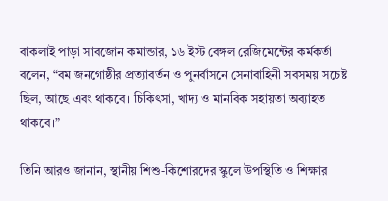বাকলাই পাড়া সাবজোন কমান্ডার, ১৬ ইস্ট বেঙ্গল রেজিমেন্টের কর্মকর্তা বলেন, “বম জনগোষ্ঠীর প্রত্যাবর্তন ও পুনর্বাসনে সেনাবাহিনী সবসময় সচেষ্ট ছিল, আছে এবং থাকবে। চিকিৎসা, খাদ্য ও মানবিক সহায়তা অব্যাহত থাকবে।”

তিনি আরও জানান, স্থানীয় শিশু-কিশোরদের স্কুলে উপস্থিতি ও শিক্ষার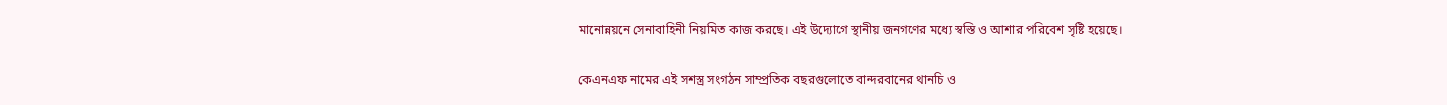মানোন্নয়নে সেনাবাহিনী নিয়মিত কাজ করছে। এই উদ্যোগে স্থানীয় জনগণের মধ্যে স্বস্তি ও আশার পরিবেশ সৃষ্টি হয়েছে।

কেএনএফ নামের এই সশস্ত্র সংগঠন সাম্প্রতিক বছরগুলোতে বান্দরবানের থানচি ও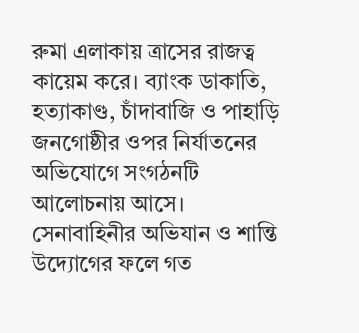রুমা এলাকায় ত্রাসের রাজত্ব কায়েম করে। ব্যাংক ডাকাতি, হত্যাকাণ্ড, চাঁদাবাজি ও পাহাড়ি জনগোষ্ঠীর ওপর নির্যাতনের অভিযোগে সংগঠনটি আলোচনায় আসে। সেনাবাহিনীর অভিযান ও শান্তি উদ্যোগের ফলে গত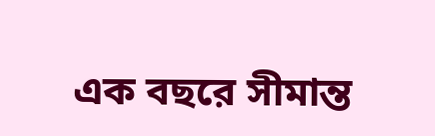এক বছরে সীমান্ত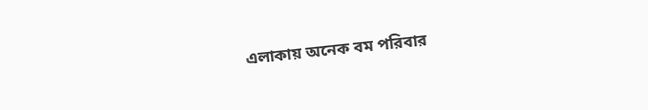এলাকায় অনেক বম পরিবার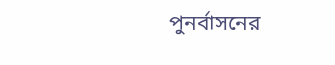পুনর্বাসনের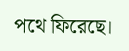পথে ফিরেছে।